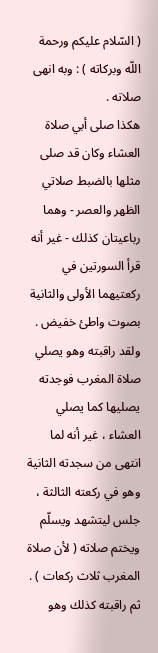( السّلام عليكم ورحمة اللّه وبركاته ) : وبه انهى صلاته .
هكذا صلى أبي صلاة العشاء وكان قد صلى مثلها بالضبط صلاتي الظهر والعصر - وهما رباعيتان كذلك - غير أنه قرأ السورتين في ركعتيهما الأولى والثانية بصوت واطئ خفيض .
ولقد راقبته وهو يصلي صلاة المغرب فوجدته يصليها كما يصلي العشاء ، غير أنه لما انتهى من سجدته الثانية وهو في ركعته الثالثة ، جلس ليتشهد ويسلّم ويختم صلاته ( لأن صلاة المغرب ثلاث ركعات ) .
ثم راقبته كذلك وهو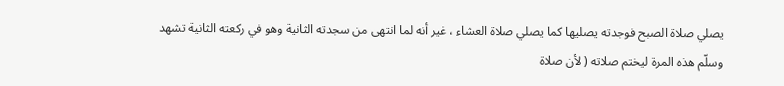يصلي صلاة الصبح فوجدته يصليها كما يصلي صلاة العشاء ، غير أنه لما انتهى من سجدته الثانية وهو في ركعته الثانية تشهد وسلّم هذه المرة ليختم صلاته ( لأن صلاة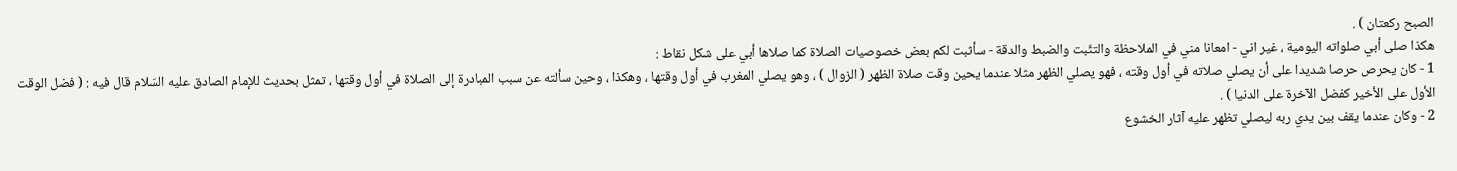الصبح ركعتان ) .
هكذا صلى أبي صلواته اليومية ، غير اني - امعانا مني في الملاحظة والتثّبت والضبط والدقة - سأثبت لكم بعض خصوصيات الصلاة كما صلاها أبي على شكل نقاط :
1 - كان يحرص حرصا شديدا على أن يصلي صلاته في أول وقته ، فهو يصلي الظهر مثلا عندما يحين وقت صلاة الظهر ( الزوال ) ، وهو يصلي المغرب في أول وقتها ، وهكذا ، وحين سألته عن سبب المبادرة إلى الصلاة في أول وقتها ، تمثل بحديث للإمام الصادق عليه السّلام قال فيه : ( فضل الوقت الأول على الأخير كفضل الآخرة على الدنيا ) .
2 - وكان عندما يقف بين يدي ربه ليصلي تظهر عليه آثار الخشوع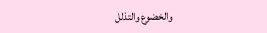والخضوع والتذلل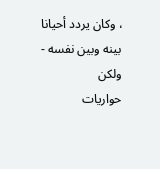، وكان يردد أحيانا بينه وبين نفسه - ولكن
حواريات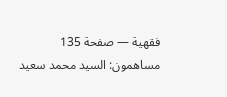فقهية — صفحة 135
مساهمون: السيد محمد سعيد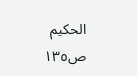الحكيم
ص١٣٥